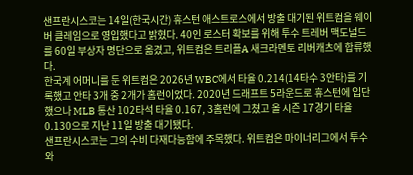샌프란시스코는 14일(한국시간) 휴스턴 애스트로스에서 방출 대기된 위트컴을 웨이버 클레임으로 영입했다고 밝혔다. 40인 로스터 확보를 위해 투수 트레버 맥도널드를 60일 부상자 명단으로 옮겼고, 위트컴은 트리플A 새크라멘토 리버캐츠에 합류했다.
한국계 어머니를 둔 위트컴은 2026년 WBC에서 타율 0.214(14타수 3안타)를 기록했고 안타 3개 중 2개가 홈런이었다. 2020년 드래프트 5라운드로 휴스턴에 입단했으나 MLB 통산 102타석 타율 0.167, 3홈런에 그쳤고 올 시즌 17경기 타율 0.130으로 지난 11일 방출 대기됐다.
샌프란시스코는 그의 수비 다재다능함에 주목했다. 위트컴은 마이너리그에서 투수와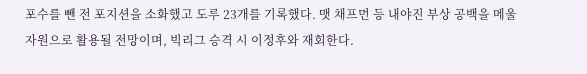포수를 뺀 전 포지션을 소화했고 도루 23개를 기록했다. 맷 채프먼 등 내야진 부상 공백을 메울 자원으로 활용될 전망이며, 빅리그 승격 시 이정후와 재회한다.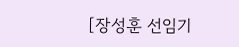[장성훈 선임기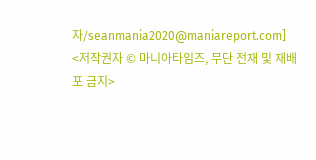자/seanmania2020@maniareport.com]
<저작권자 © 마니아타임즈, 무단 전재 및 재배포 금지>